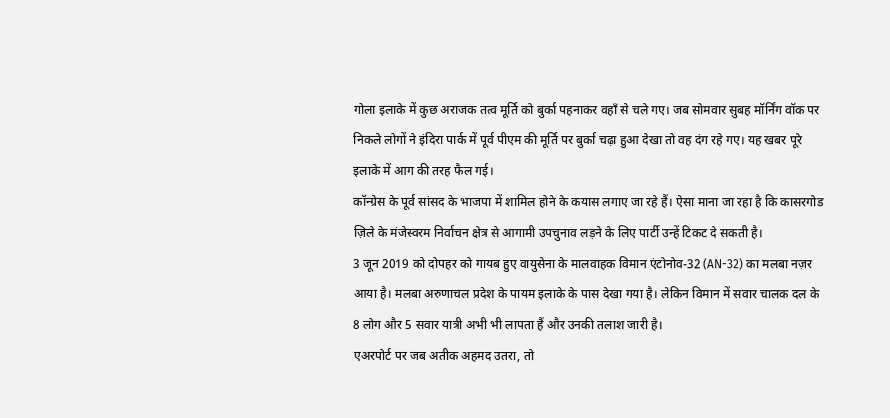गोला इलाके में कुछ अराजक तत्व मूर्ति को बुर्का पहनाकर वहाँ से चले गए। जब सोमवार सुबह मॉर्निंग वॉक पर निकले लोगों ने इंदिरा पार्क में पूर्व पीएम की मूर्ति पर बुर्का चढ़ा हुआ देखा तो वह दंग रहे गए। यह खबर पूरे इलाके में आग की तरह फैल गई।
कॉन्ग्रेस के पूर्व सांसद के भाजपा में शामिल होने के कयास लगाए जा रहे हैं। ऐसा माना जा रहा है कि कासरगोड ज़िले के मंजेस्वरम निर्वाचन क्षेत्र से आगामी उपचुनाव लड़ने के लिए पार्टी उन्हें टिकट दे सकती है।
3 जून 2019 को दोपहर को गायब हुए वायुसेना के मालवाहक विमान एंटोनोव-32 (AN-32) का मलबा नज़र आया है। मलबा अरुणाचल प्रदेश के पायम इलाके के पास देखा गया है। लेकिन विमान में सवार चालक दल के 8 लोग और 5 सवार यात्री अभी भी लापता हैं और उनकी तलाश जारी है।
एअरपोर्ट पर जब अतीक अहमद उतरा, तो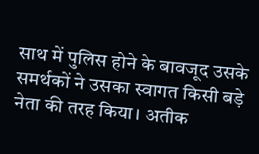साथ में पुलिस होने के बावजूद उसके समर्थकों ने उसका स्वागत किसी बड़े नेता की तरह किया। अतीक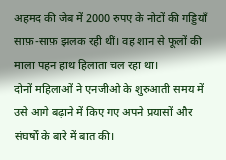अहमद की जेब में 2000 रुपए के नोटों की गड्डियाँ साफ़-साफ़ झलक रही थीं। वह शान से फूलों की माला पहन हाथ हिलाता चल रहा था।
दोनों महिलाओं ने एनजीओ के शुरुआती समय में उसे आगे बढ़ाने में किए गए अपने प्रयासों और संघर्षों के बारे में बात की।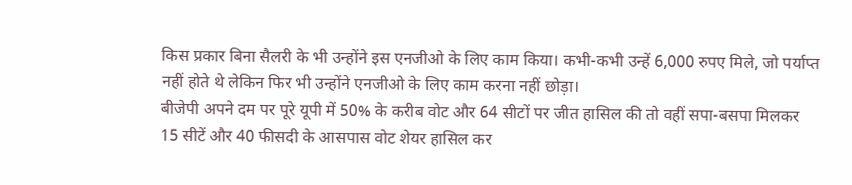किस प्रकार बिना सैलरी के भी उन्होंने इस एनजीओ के लिए काम किया। कभी-कभी उन्हें 6,000 रुपए मिले, जो पर्याप्त नहीं होते थे लेकिन फिर भी उन्होंने एनजीओ के लिए काम करना नहीं छोड़ा।
बीजेपी अपने दम पर पूरे यूपी में 50% के करीब वोट और 64 सीटों पर जीत हासिल की तो वहीं सपा-बसपा मिलकर 15 सीटें और 40 फीसदी के आसपास वोट शेयर हासिल कर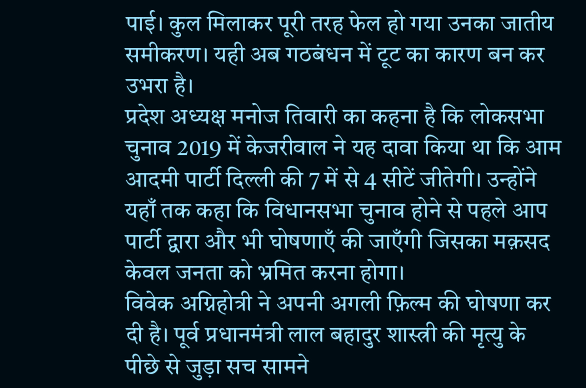पाई। कुल मिलाकर पूरी तरह फेल हो गया उनका जातीय समीकरण। यही अब गठबंधन में टूट का कारण बन कर उभरा है।
प्रदेश अध्यक्ष मनोज तिवारी का कहना है कि लोकसभा चुनाव 2019 में केजरीवाल ने यह दावा किया था कि आम आदमी पार्टी दिल्ली की 7 में से 4 सीटें जीतेगी। उन्होंने यहाँ तक कहा कि विधानसभा चुनाव होने से पहले आप पार्टी द्वारा और भी घोषणाएँ की जाएँगी जिसका मक़सद केवल जनता को भ्रमित करना होगा।
विवेक अग्निहोत्री ने अपनी अगली फ़िल्म की घोषणा कर दी है। पूर्व प्रधानमंत्री लाल बहादुर शास्त्री की मृत्यु के पीछे से जुड़ा सच सामने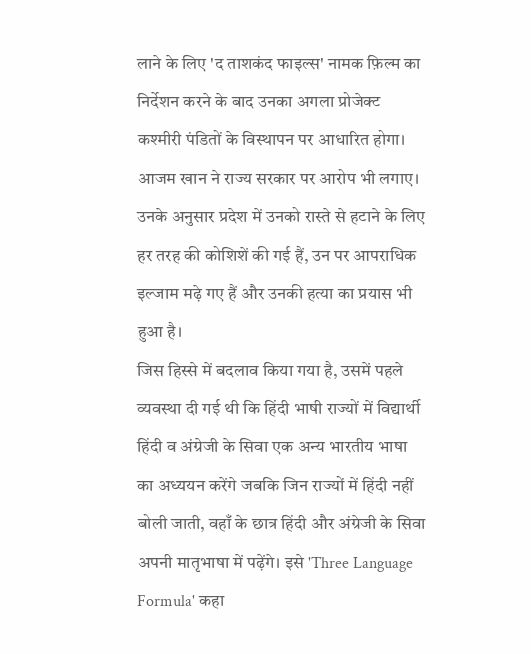लाने के लिए 'द ताशकंद फाइल्स' नामक फ़िल्म का निर्देशन करने के बाद उनका अगला प्रोजेक्ट कश्मीरी पंडितों के विस्थापन पर आधारित होगा।
आजम खान ने राज्य सरकार पर आरोप भी लगाए। उनके अनुसार प्रदेश में उनको रास्ते से हटाने के लिए हर तरह की कोशिशें की गई हैं, उन पर आपराधिक इल्जाम मढ़े गए हैं और उनकी हत्या का प्रयास भी हुआ है।
जिस हिस्से में बदलाव किया गया है, उसमें पहले व्यवस्था दी गई थी कि हिंदी भाषी राज्यों में विद्यार्थी हिंदी व अंग्रेजी के सिवा एक अन्य भारतीय भाषा का अध्ययन करेंगे जबकि जिन राज्यों में हिंदी नहीं बोली जाती, वहाँ के छात्र हिंदी और अंग्रेजी के सिवा अपनी मातृभाषा में पढ़ेंगे। इसे 'Three Language Formula' कहा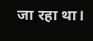जा रहा था।